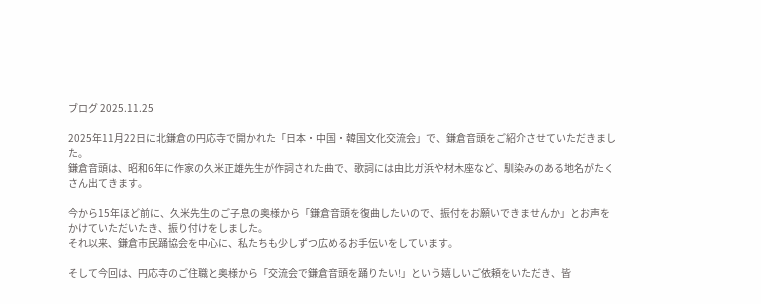ブログ 2025.11.25

2025年11月22日に北鎌倉の円応寺で開かれた「日本・中国・韓国文化交流会」で、鎌倉音頭をご紹介させていただきました。
鎌倉音頭は、昭和6年に作家の久米正雄先生が作詞された曲で、歌詞には由比ガ浜や材木座など、馴染みのある地名がたくさん出てきます。

今から15年ほど前に、久米先生のご子息の奥様から「鎌倉音頭を復曲したいので、振付をお願いできませんか」とお声をかけていただいたき、振り付けをしました。
それ以来、鎌倉市民踊協会を中心に、私たちも少しずつ広めるお手伝いをしています。

そして今回は、円応寺のご住職と奥様から「交流会で鎌倉音頭を踊りたい!」という嬉しいご依頼をいただき、皆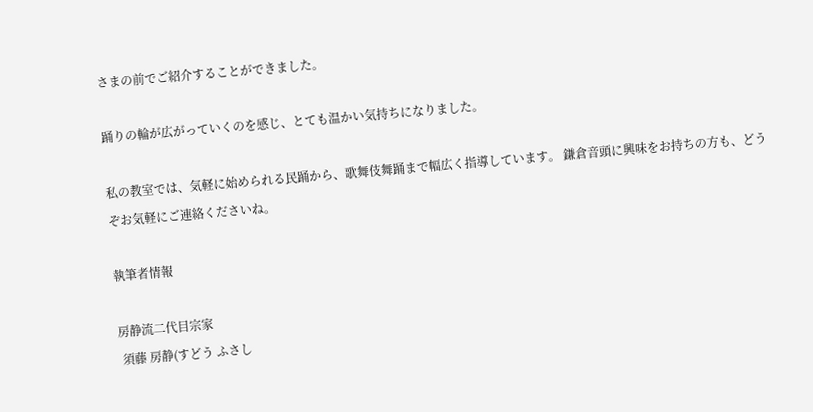さまの前でご紹介することができました。

踊りの輪が広がっていくのを感じ、とても温かい気持ちになりました。

私の教室では、気軽に始められる民踊から、歌舞伎舞踊まで幅広く指導しています。 鎌倉音頭に興味をお持ちの方も、どうぞお気軽にご連絡くださいね。

執筆者情報

房静流二代目宗家
 須藤 房静(すどう ふさし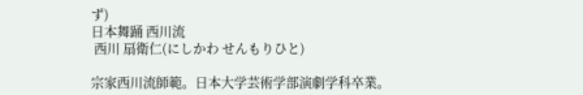ず)
日本舞踊 西川流
 西川 扇衛仁(にしかわ せんもりひと)

宗家西川流師範。日本大学芸術学部演劇学科卒業。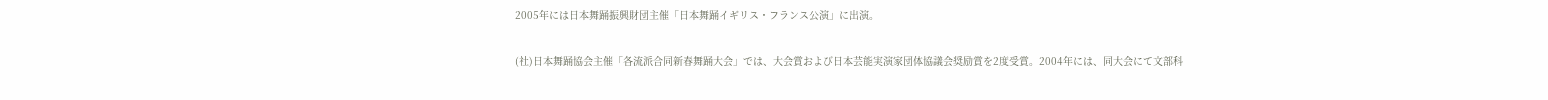2005年には日本舞踊振興財団主催「日本舞踊イギリス・フランス公演」に出演。

(社)日本舞踊協会主催「各流派合同新春舞踊大会」では、大会賞および日本芸能実演家団体協議会奨励賞を2度受賞。2004年には、同大会にて文部科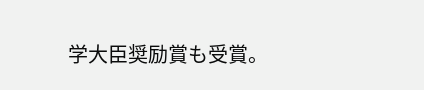学大臣奨励賞も受賞。